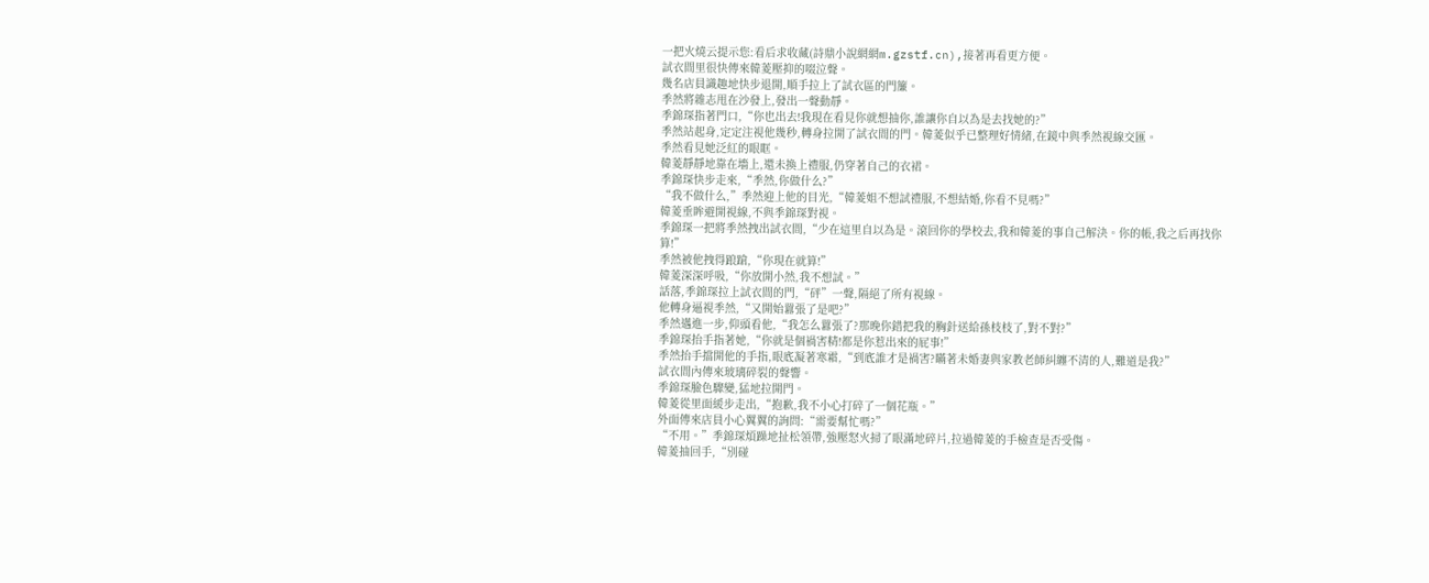一把火燒云提示您:看后求收藏(詩鼎小說網網m.gzstf.cn),接著再看更方便。
試衣間里很快傳來韓菱壓抑的啜泣聲。
幾名店員識趣地快步退開,順手拉上了試衣區的門簾。
季然將雜志甩在沙發上,發出一聲動靜。
季錦琛指著門口,“你也出去!我現在看見你就想抽你,誰讓你自以為是去找她的?”
季然站起身,定定注視他幾秒,轉身拉開了試衣間的門。韓菱似乎已整理好情緒,在鏡中與季然視線交匯。
季然看見她泛紅的眼眶。
韓菱靜靜地靠在墻上,還未換上禮服,仍穿著自己的衣裙。
季錦琛快步走來,“季然,你做什么?”
“我不做什么,”季然迎上他的目光,“韓菱姐不想試禮服,不想結婚,你看不見嗎?”
韓菱垂眸避開視線,不與季錦琛對視。
季錦琛一把將季然拽出試衣間,“少在這里自以為是。滾回你的學校去,我和韓菱的事自己解決。你的帳,我之后再找你算!”
季然被他拽得踉蹌,“你現在就算!”
韓菱深深呼吸,“你放開小然,我不想試。”
話落,季錦琛拉上試衣間的門,“砰”一聲,隔絕了所有視線。
他轉身逼視季然,“又開始囂張了是吧?”
季然邁進一步,仰頭看他,“我怎么囂張了?那晚你錯把我的胸針送給孫枝枝了,對不對?”
季錦琛抬手指著她,“你就是個禍害精!都是你惹出來的屁事!”
季然抬手擋開他的手指,眼底凝著寒霜,“到底誰才是禍害?瞞著未婚妻與家教老師糾纏不清的人,難道是我?”
試衣間內傳來玻璃碎裂的聲響。
季錦琛臉色驟變,猛地拉開門。
韓菱從里面緩步走出,“抱歉,我不小心打碎了一個花瓶。”
外面傳來店員小心翼翼的詢問:“需要幫忙嗎?”
“不用。”季錦琛煩躁地扯松領帶,強壓怒火掃了眼滿地碎片,拉過韓菱的手檢查是否受傷。
韓菱抽回手,“別碰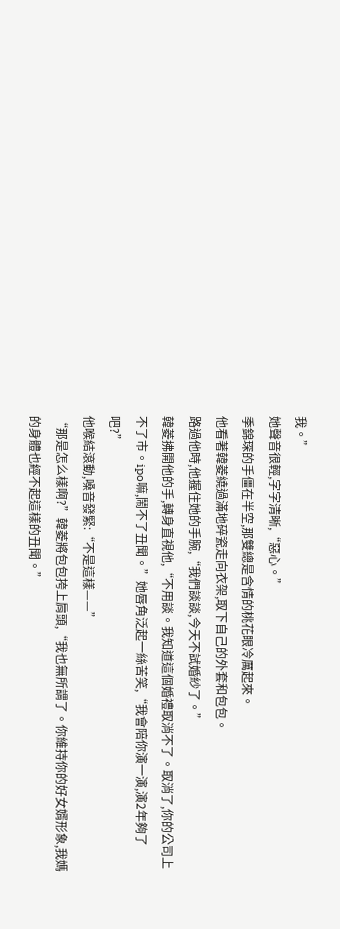我。”
她聲音很輕,字字清晰,“惡心。”
季錦琛的手僵在半空,那雙總是含情的桃花眼冷厲起來。
他看著韓菱繞過滿地碎瓷走向衣架,取下自己的外套和包包。
路過他時,他握住她的手腕,“我們談談,今天不試婚紗了。”
韓菱拂開他的手,轉身直視他,“不用談。我知道這個婚禮取消不了。取消了,你的公司上不了市。ipo嘛,鬧不了丑聞。”她唇角泛起一絲苦笑,“我會陪你演一演,演2年夠了吧?”
他喉結滾動,嗓音發緊:“不是這樣——”
“那是怎么樣啊?”韓菱將包包挎上肩頭,“我也無所謂了。你維持你的好女婿形象,我媽的身體也經不起這樣的丑聞。”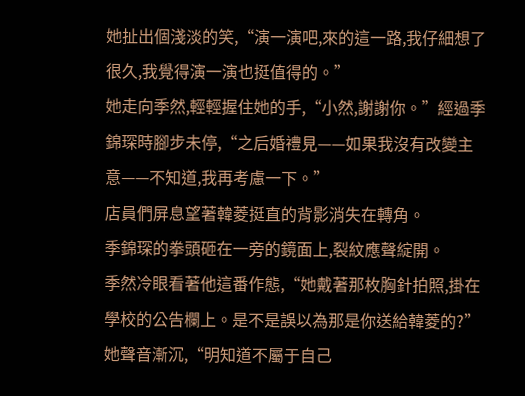她扯出個淺淡的笑,“演一演吧,來的這一路,我仔細想了很久,我覺得演一演也挺值得的。”
她走向季然,輕輕握住她的手,“小然,謝謝你。”經過季錦琛時腳步未停,“之后婚禮見——如果我沒有改變主意——不知道,我再考慮一下。”
店員們屏息望著韓菱挺直的背影消失在轉角。
季錦琛的拳頭砸在一旁的鏡面上,裂紋應聲綻開。
季然冷眼看著他這番作態,“她戴著那枚胸針拍照,掛在學校的公告欄上。是不是誤以為那是你送給韓菱的?”她聲音漸沉,“明知道不屬于自己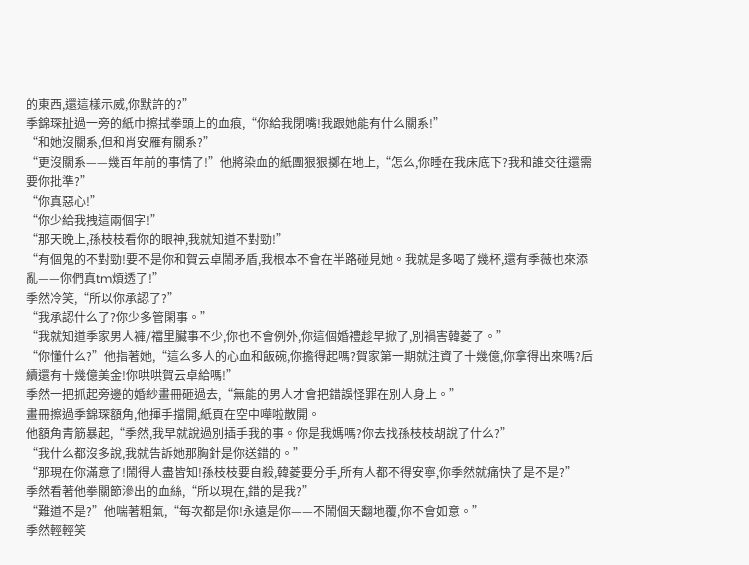的東西,還這樣示威,你默許的?”
季錦琛扯過一旁的紙巾擦拭拳頭上的血痕,“你給我閉嘴!我跟她能有什么關系!”
“和她沒關系,但和肖安雁有關系?”
“更沒關系——幾百年前的事情了!”他將染血的紙團狠狠擲在地上,“怎么,你睡在我床底下?我和誰交往還需要你批準?”
“你真惡心!”
“你少給我拽這兩個字!”
“那天晚上,孫枝枝看你的眼神,我就知道不對勁!”
“有個鬼的不對勁!要不是你和賀云卓鬧矛盾,我根本不會在半路碰見她。我就是多喝了幾杯,還有季薇也來添亂——你們真tm煩透了!”
季然冷笑,“所以你承認了?”
“我承認什么了?你少多管閑事。”
“我就知道季家男人褲/襠里臟事不少,你也不會例外,你這個婚禮趁早掀了,別禍害韓菱了。”
“你懂什么?”他指著她,“這么多人的心血和飯碗,你擔得起嗎?賀家第一期就注資了十幾億,你拿得出來嗎?后續還有十幾億美金!你哄哄賀云卓給嗎!”
季然一把抓起旁邊的婚紗畫冊砸過去,“無能的男人才會把錯誤怪罪在別人身上。”
畫冊擦過季錦琛額角,他揮手擋開,紙頁在空中嘩啦散開。
他額角青筋暴起,“季然,我早就說過別插手我的事。你是我媽嗎?你去找孫枝枝胡說了什么?”
“我什么都沒多說,我就告訴她那胸針是你送錯的。”
“那現在你滿意了!鬧得人盡皆知!孫枝枝要自殺,韓菱要分手,所有人都不得安寧,你季然就痛快了是不是?”
季然看著他拳關節滲出的血絲,“所以現在,錯的是我?”
“難道不是?”他喘著粗氣,“每次都是你!永遠是你——不鬧個天翻地覆,你不會如意。”
季然輕輕笑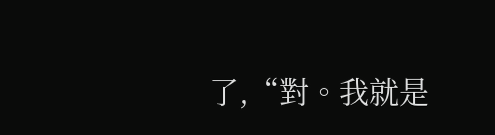了,“對。我就是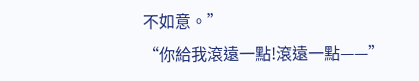不如意。”
“你給我滾遠一點!滾遠一點——”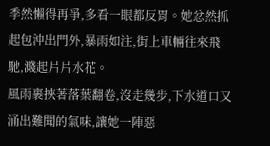季然懶得再爭,多看一眼都反胃。她忿然抓起包沖出門外,暴雨如注,街上車輛往來飛馳,濺起片片水花。
風雨裹挾著落葉翻卷,沒走幾步,下水道口又涌出難聞的氣味,讓她一陣惡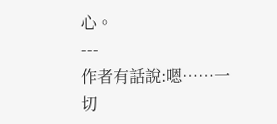心。
---
作者有話說:嗯……一切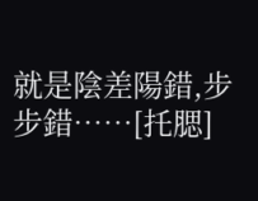就是陰差陽錯,步步錯……[托腮]